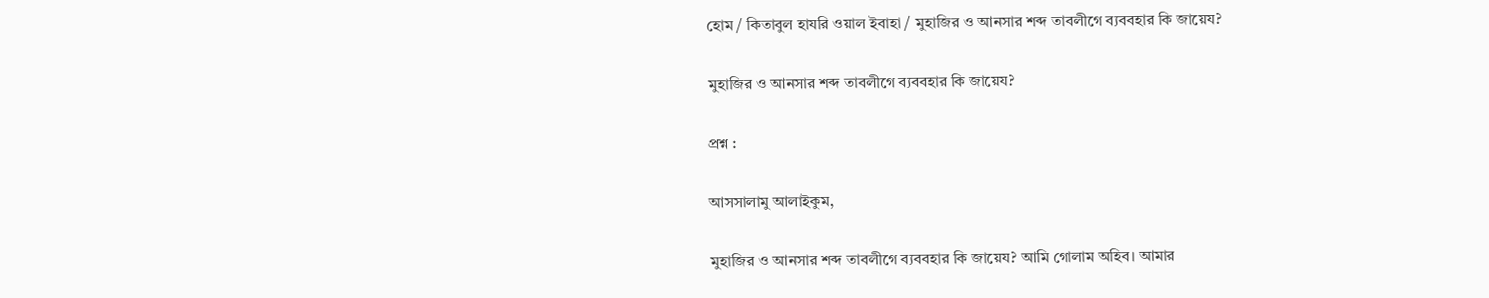হোম / কিতাবুল হাযরি ওয়াল ইবাহা / মুহাজির ও আনসার শব্দ তাবলীগে ব্যববহার কি জায়েয?

মুহাজির ও আনসার শব্দ তাবলীগে ব্যববহার কি জায়েয?

প্রশ্ন :

আসসালামু আলাইকুম,

মুহাজির ও আনসার শব্দ তাবলীগে ব্যববহার কি জায়েয? আমি গোলাম অহিব। আমার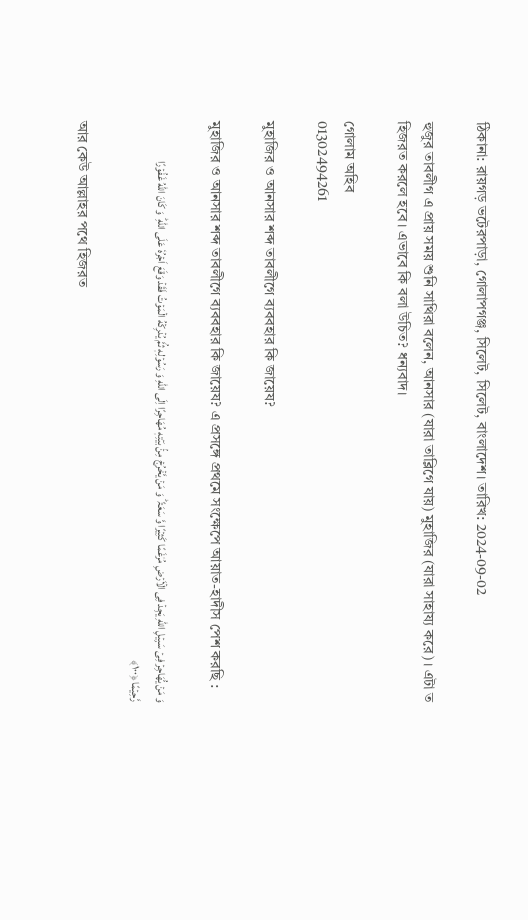ঠিকানা: রায়গড় ভটেরপাড়া, গোলাপগঞ্জ, সিলেট, সিলেট, বাংলাদেশ। তারিখ: 2024-09-02

হুজুর তাবলীগ এ প্রায় সময় শুনি সাথিরা বলেন, আনসার (যারা তাব্লিগে যায়) মুহাজির (যারা সাহায্য করে)। এটা ত হিজরত করলে হবে। এভাবে কি বলা উচিত? ধন্যবাদ।

গোলাম অহিব
01302494261

মুহাজির ও আনসার শব্দ তাবলীগে ব্যববহার কি জায়েয?

মুহাজির ও আনসার শব্দ তাবলীগে ব্যববহার কি জায়েয? এ প্রসঙ্গে প্রথমে সংক্ষেপে আয়াত-হাদীস পেশ করছি :

وَ مَنۡ یُّهَاجِرۡ فِیۡ سَبِیۡلِ اللّٰهِ یَجِدۡ فِی الۡاَرۡضِ مُرٰغَمًا كَثِیۡرًا وَّ سَعَۃً ؕ وَ مَنۡ یَّخۡرُجۡ مِنۡۢ بَیۡتِهٖ مُهَاجِرًا اِلَی اللّٰهِ وَ رَسُوۡلِهٖ ثُمَّ یُدۡرِكۡهُ الۡمَوۡتُ فَقَدۡ وَقَعَ اَجۡرُهٗ عَلَی اللّٰهِ ؕ وَ كَانَ اللّٰهُ غَفُوۡرًا رَّحِیۡمًا ﴿۱۰۰﴾

আর কেউ আল্লাহর পথে হিজরত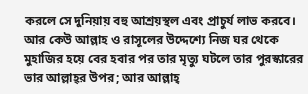করলে সে দুনিয়ায় বহু আশ্রয়স্থল এবং প্রাচুর্য লাভ করবে। আর কেউ আল্লাহ ও রাসূলের উদ্দেশ্যে নিজ ঘর থেকে মুহাজির হয়ে বের হবার পর তার মৃত্যু ঘটলে তার পুরস্কারের ভার আল্লাহ্‌র উপর; আর আল্লাহ্‌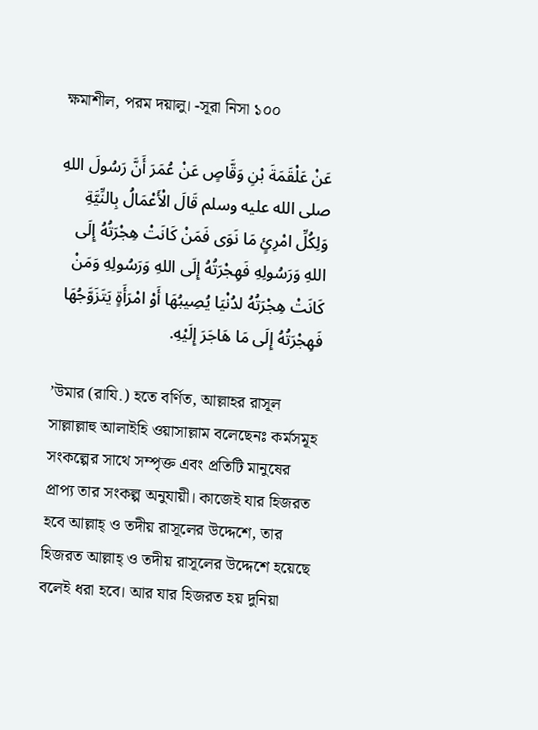ক্ষমাশীল, পরম দয়ালু। -সূরা নিসা ১০০

عَنْ عَلْقَمَةَ بْنِ وَقَّاصٍ عَنْ عُمَرَ أَنَّ رَسُولَ اللهِ صلى الله عليه وسلم قَالَ الْأَعْمَالُ بِالنِّيَّةِ وَلِكُلِّ امْرِئٍ مَا نَوَى فَمَنْ كَانَتْ هِجْرَتُهُ إِلَى اللهِ وَرَسُولِهِ فَهِجْرَتُهُ إِلَى اللهِ وَرَسُولِهِ وَمَنْ كَانَتْ هِجْرَتُهُ لدُنْيَا يُصِيبُهَا أَوْ امْرَأَةٍ يَتَزَوَّجُهَا فَهِجْرَتُهُ إِلَى مَا هَاجَرَ إِلَيْهِ.

’উমার (রাযি.) হতে বর্ণিত, আল্লাহর রাসূল সাল্লাল্লাহু আলাইহি ওয়াসাল্লাম বলেছেনঃ কর্মসমূহ সংকল্পের সাথে সম্পৃক্ত এবং প্রতিটি মানুষের প্রাপ্য তার সংকল্প অনুযায়ী। কাজেই যার হিজরত হবে আল্লাহ্ ও তদীয় রাসূলের উদ্দেশে, তার হিজরত আল্লাহ্ ও তদীয় রাসূলের উদ্দেশে হয়েছে বলেই ধরা হবে। আর যার হিজরত হয় দুনিয়া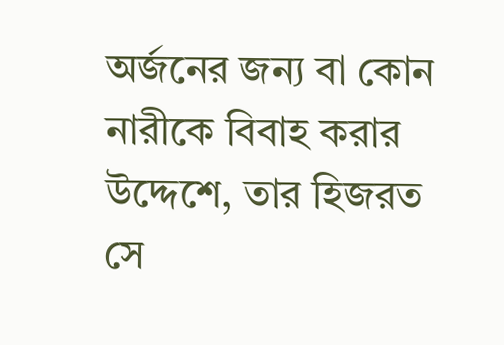অর্জনের জন্য বা কোন নারীকে বিবাহ করার উদ্দেশে, তার হিজরত সে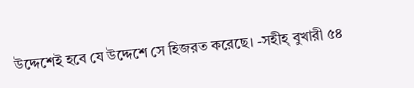উদ্দেশেই হবে যে উদ্দেশে সে হিজরত করেছে। -সহীহ্ বুখারী ৫৪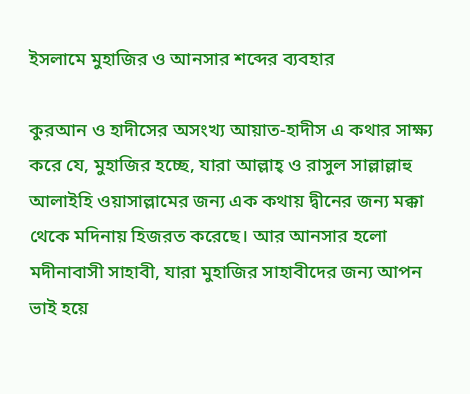ইসলামে মুহাজির ও আনসার শব্দের ব্যবহার

কুরআন ও হাদীসের অসংখ্য আয়াত-হাদীস এ কথার সাক্ষ্য করে যে, মুহাজির হচ্ছে, যারা আল্লাহ্ ও রাসুল সাল্লাল্লাহু আলাইহি ওয়াসাল্লামের জন্য এক কথায় দ্বীনের জন্য মক্কা থেকে মদিনায় হিজরত করেছে। আর আনসার হলো মদীনাবাসী সাহাবী, যারা মুহাজির সাহাবীদের জন্য আপন ভাই হয়ে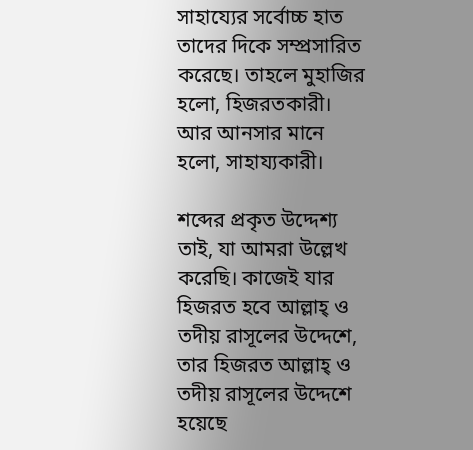সাহায্যের সর্বোচ্চ হাত তাদের দিকে সম্প্রসারিত করেছে। তাহলে মুহাজির হলো, হিজরতকারী। আর আনসার মানে হলো, সাহায্যকারী।

শব্দের প্রকৃত উদ্দেশ্য তাই, যা আমরা উল্লেখ করেছি। কাজেই যার হিজরত হবে আল্লাহ্ ও তদীয় রাসূলের উদ্দেশে, তার হিজরত আল্লাহ্ ও তদীয় রাসূলের উদ্দেশে হয়েছে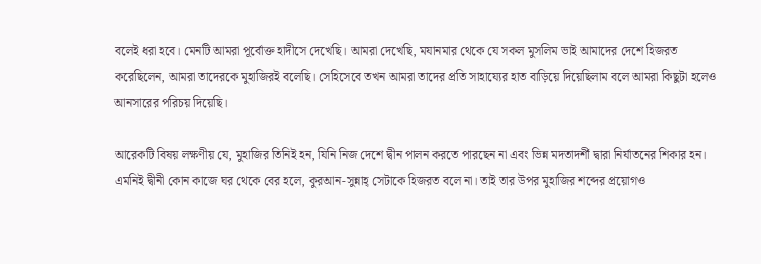বলেই ধরা হবে। মেনটি আমরা পূর্বোক্ত হাদীসে দেখেছি। আমরা দেখেছি, মযানমার থেকে যে সকল মুসলিম ভাই আমাদের দেশে হিজরত করেছিলেন, আমরা তাদেরকে মুহাজিরই বলেছি। সেহিসেবে তখন আমরা তাদের প্রতি সাহায্যের হাত বাড়িয়ে দিয়েছিলাম বলে আমরা কিছুটা হলেও আনসারের পরিচয় দিয়েছি।

আরেকটি বিষয় লক্ষণীয় যে, মুহাজির তিনিই হন, যিনি নিজ দেশে দ্বীন পালন করতে পারছেন না এবং ভিন্ন মদতাদর্শী দ্বারা নির্যাতনের শিকার হন। এমনিই দ্বীনী কোন কাজে ঘর থেকে বের হলে, কুরআন-সুন্নাহ্ সেটাকে হিজরত বলে না। তাই তার উপর মুহাজির শব্দের প্রয়োগও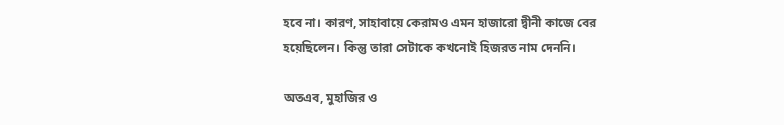হবে না। কারণ, সাহাবায়ে কেরামও এমন হাজারো দ্বীনী কাজে বের হয়েছিলেন। কিন্তু তারা সেটাকে কখনোই হিজরত নাম দেননি।

অতএব, মুহাজির ও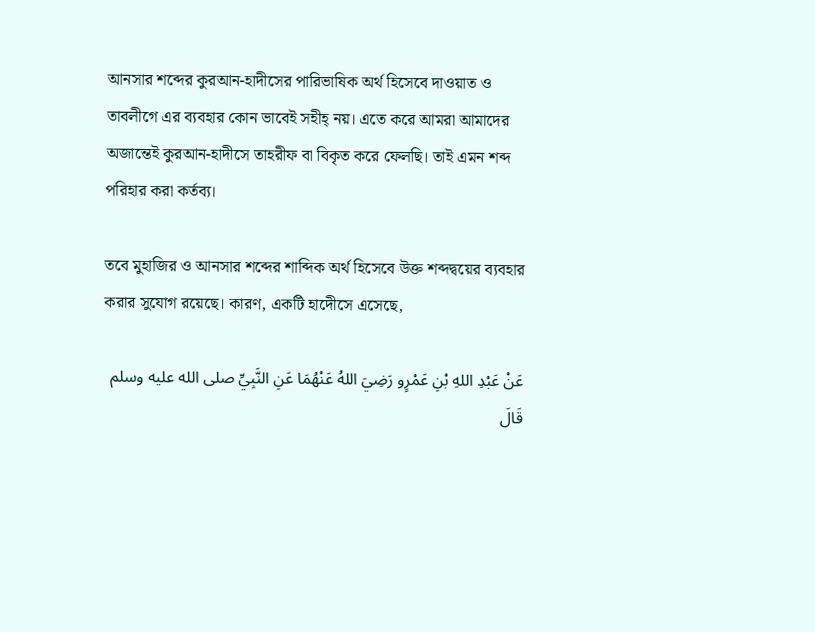আনসার শব্দের কুরআন-হাদীসের পারিভাষিক অর্থ হিসেবে দাওয়াত ও তাবলীগে এর ব্যবহার কোন ভাবেই সহীহ্ নয়। এতে করে আমরা আমাদের অজান্তেই কুরআন-হাদীসে তাহরীফ বা বিকৃত করে ফেলছি। তাই এমন শব্দ পরিহার করা কর্তব্য।

তবে মুহাজির ও আনসার শব্দের শাব্দিক অর্থ হিসেবে উক্ত শব্দদ্বয়ের ব্যবহার করার সুযোগ রয়েছে। কারণ, একটি হাদেীসে এসেছে,

عَنْ عَبْدِ اللهِ بْنِ عَمْرٍو رَضِيَ اللهُ عَنْهُمَا عَنِ النَّبِيِّ صلى الله عليه وسلم قَالَ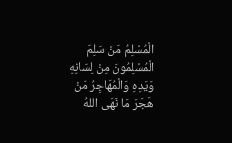الْمُسْلِمُ مَنْ سَلِمَ الْمُسْلِمُونَ مِنْ لِسَانِهِ وَيَدِهِ وَالْمُهَاجِرُ مَنْ هَجَرَ مَا نَهَى اللهُ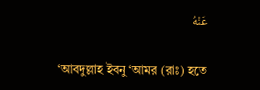عَنْهُ

‘আবদুল্লাহ ইবনু ‘আমর (রাঃ) হতে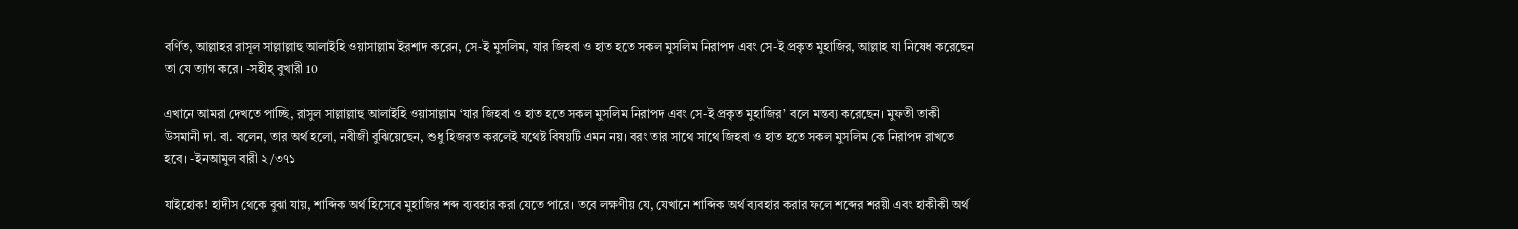বর্ণিত, আল্লাহর রাসূল সাল্লাল্লাহু আলাইহি ওয়াসাল্লাম ইরশাদ করেন, সে-ই মুসলিম, যার জিহবা ও হাত হতে সকল মুসলিম নিরাপদ এবং সে-ই প্রকৃত মুহাজির, আল্লাহ যা নিষেধ করেছেন তা যে ত্যাগ করে। -সহীহ্ বুখারী 10

এখানে আমরা দেখতে পাচ্ছি, রাসুল সাল্লাল্লাহু আলাইহি ওয়াসাল্লাম ‘যার জিহবা ও হাত হতে সকল মুসলিম নিরাপদ এবং সে-ই প্রকৃত মুহাজির’ বলে মন্তব্য করেছেন। মুফতী তাকী উসমানী দা. বা. বলেন, তার অর্থ হলো, নবীজী বুঝিয়েছেন, শুধু হিজরত করলেই যথেষ্ট বিষয়টি এমন নয়। বরং তার সাথে সাথে জিহবা ও হাত হতে সকল মুসলিম কে নিরাপদ রাখতে হবে। -ইনআমুল বারী ২/৩৭১

যাইহোক! হাদীস থেকে বুঝা যায়, শাব্দিক অর্থ হিসেবে মুহাজির শব্দ ব্যবহার করা যেতে পারে। তবে লক্ষণীয় যে, যেখানে শাব্দিক অর্থ ব্যবহার করার ফলে শব্দের শরয়ী এবং হাকীকী অর্থ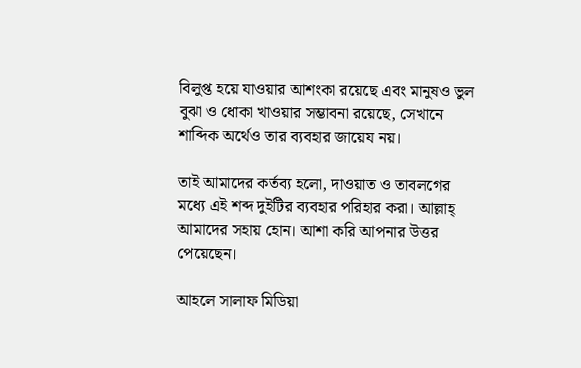বিলুপ্ত হয়ে যাওয়ার আশংকা রয়েছে এবং মানুষও ভুল বুঝা ও ধোকা খাওয়ার সম্ভাবনা রয়েছে, সেখানে শাব্দিক অর্থেও তার ব্যবহার জায়েয নয়।

তাই আমাদের কর্তব্য হলো, দাওয়াত ও তাবলগের মধ্যে এই শব্দ দুইটির ব্যবহার পরিহার করা। আল্লাহ্ আমাদের সহায় হোন। আশা করি আপনার উত্তর পেয়েছেন।

আহলে সালাফ মিডিয়া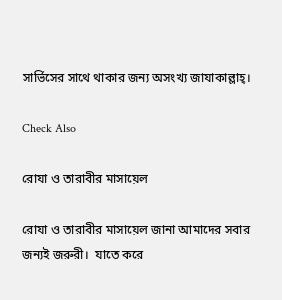সার্ভিসের সাথে থাকার জন্য অসংখ্য জাযাকাল্লাহ্।

Check Also

রোযা ও তারাবীর মাসায়েল

রোযা ও তারাবীর মাসায়েল জানা আমাদের সবার জন্যই জরুরী।  যাতে করে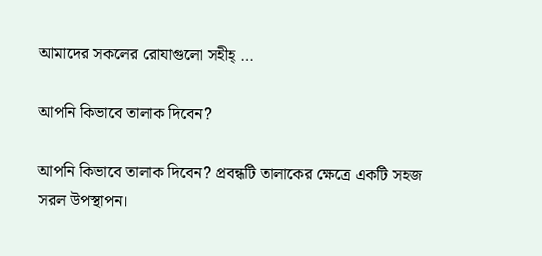আমাদের সকলের রোযাগুলো সহীহ্ …

আপনি কিভাবে তালাক দিবেন?

আপনি কিভাবে তালাক দিবেন? প্রবন্ধটি তালাকের ক্ষেত্রে একটি সহজ সরল উপস্থাপন।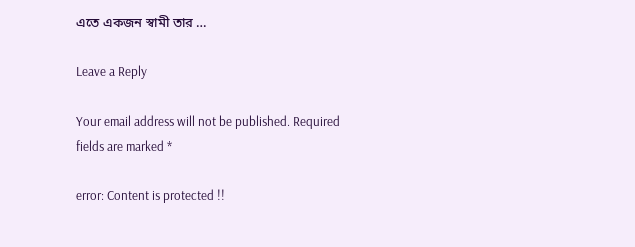এতে একজন স্বামী তার …

Leave a Reply

Your email address will not be published. Required fields are marked *

error: Content is protected !!